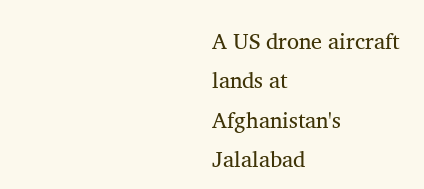A US drone aircraft lands at Afghanistan's Jalalabad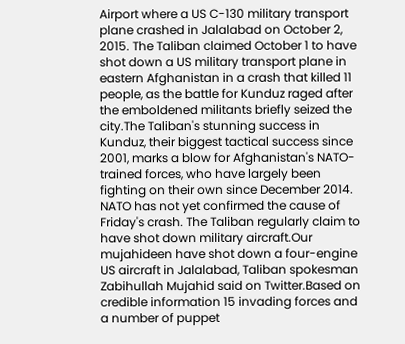Airport where a US C-130 military transport plane crashed in Jalalabad on October 2, 2015. The Taliban claimed October 1 to have shot down a US military transport plane in eastern Afghanistan in a crash that killed 11 people, as the battle for Kunduz raged after the emboldened militants briefly seized the city.The Taliban's stunning success in Kunduz, their biggest tactical success since 2001, marks a blow for Afghanistan's NATO-trained forces, who have largely been fighting on their own since December 2014. NATO has not yet confirmed the cause of Friday's crash. The Taliban regularly claim to have shot down military aircraft.Our mujahideen have shot down a four-engine US aircraft in Jalalabad, Taliban spokesman Zabihullah Mujahid said on Twitter.Based on credible information 15 invading forces and a number of puppet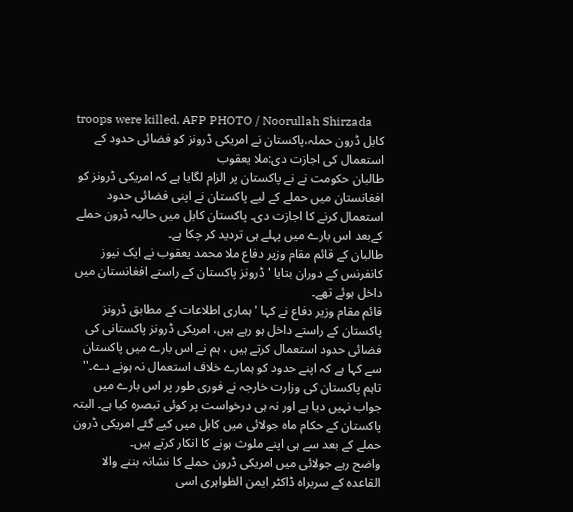troops were killed. AFP PHOTO / Noorullah Shirzada
کابل ڈرون حملہ،پاکستان نے امریکی ڈرونز کو فضائی حدود کے استعمال کی اجازت دی:ملا یعقوب
طالبان حکومت نے نے پاکستان پر الزام لگایا ہے کہ امریکی ڈرونز کو افغانستان میں حملے کے لیے پاکستان نے اپنی فضائی حدود استعمال کرنے کا اجازت دی۔ پاکستان کابل میں حالیہ ڈرون حملے کےبعد اس بارے میں پہلے ہی تردید کر چکا ہے۔
طالبان کے قائم مقام وزیر دفاع ملا محمد یعقوب نے ایک نیوز کانفرنس کے دوران بتایا ' ڈرونز پاکستان کے راستے افغانستان میں داخل ہوئے تھے۔
قائم مقام وزیر دفاع نے کہا ' ہماری اطلاعات کے مطابق ڈرونز پاکستان کے راستے داخل ہو رہے ہیں، امریکی ڈرونز پاکستانی کی فضائی حدود استعمال کرتے ہیں ، ہم نے اس بارے میں پاکستان سے کہا ہے کہ اپنے حدود کو ہمارے خلاف استعمال نہ ہونے دے۔''
تاہم پاکستان کی وزارت خارجہ نے فوری طور پر اس بارے میں جواب نہیں دیا ہے اور نہ ہی درخواست پر کوئی تبصرہ کیا ہے۔ البتہ پاکستان کے حکام ماہ جولائی میں کابل میں کیے گئے امریکی ڈرون حملے کے بعد سے ہی اپنے ملوث ہونے کا انکار کرتے ہیں۔
واضح رہے جولائی میں امریکی ڈرون حملے کا نشانہ بننے والا القاعدہ کے سربراہ ڈاکٹر ایمن الظواہری اسی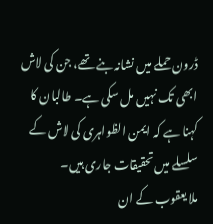ڈرون حملے میں نشانہ بنے تھے، جن کی لاش ابھی تک نہیں مل سکی ہے۔ طالبان کا کہنا ہے کہ ایمن الظواہری کی لاش کے سلسلے میں تحقیقات جاری ہیں۔
ملا یعقوب کے ان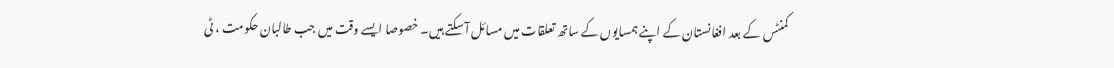کمنٹس کے بعد افغانستان کے اپنے ہمسایوں کے ساتھ تعلقات میں مسائل آ سکتے ہیں۔ خصوصا ایسے وقت میں جب طالبان حکومت ، ٹی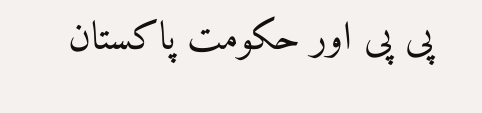پی پی اور حکومت پاکستان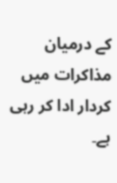کے درمیان مذاکرات میں کردار ادا کر رہی ہے۔